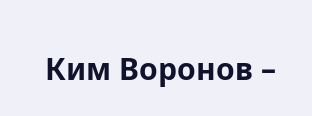Ким Воронов –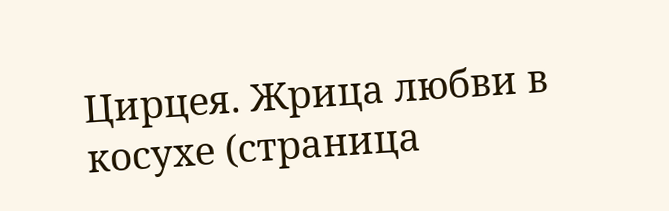Цирцея. Жрица любви в косухе (страница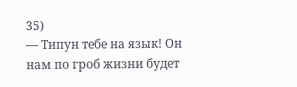35)
— Типун тебе на язык! Он нам по гроб жизни будет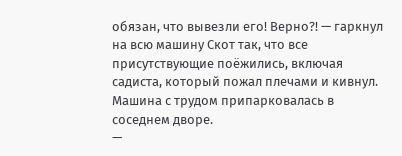обязан, что вывезли его! Верно?! — гаркнул на всю машину Скот так, что все присутствующие поёжились, включая садиста, который пожал плечами и кивнул.
Машина с трудом припарковалась в соседнем дворе.
—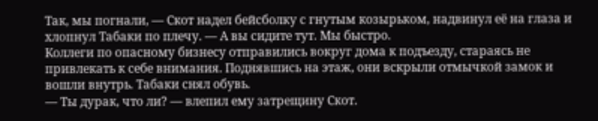Так, мы погнали, — Скот надел бейсболку с гнутым козырьком, надвинул её на глаза и хлопнул Табаки по плечу. — А вы сидите тут. Мы быстро.
Коллеги по опасному бизнесу отправились вокруг дома к подъезду, стараясь не привлекать к себе внимания. Поднявшись на этаж, они вскрыли отмычкой замок и вошли внутрь. Табаки снял обувь.
— Ты дурак, что ли? — влепил ему затрещину Скот.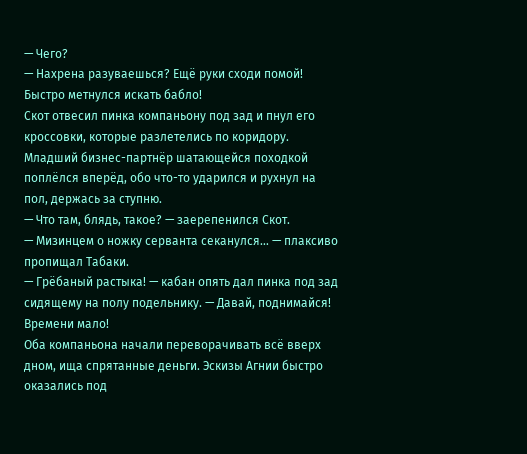— Чего?
— Нахрена разуваешься? Ещё руки сходи помой! Быстро метнулся искать бабло!
Скот отвесил пинка компаньону под зад и пнул его кроссовки, которые разлетелись по коридору. Младший бизнес-партнёр шатающейся походкой поплёлся вперёд, обо что-то ударился и рухнул на пол, держась за ступню.
— Что там, блядь, такое? — заерепенился Скот.
— Мизинцем о ножку серванта секанулся… — плаксиво пропищал Табаки.
— Грёбаный растыка! — кабан опять дал пинка под зад сидящему на полу подельнику. — Давай, поднимайся! Времени мало!
Оба компаньона начали переворачивать всё вверх дном, ища спрятанные деньги. Эскизы Агнии быстро оказались под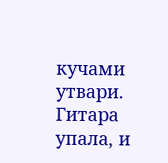кучами утвари. Гитара упала, и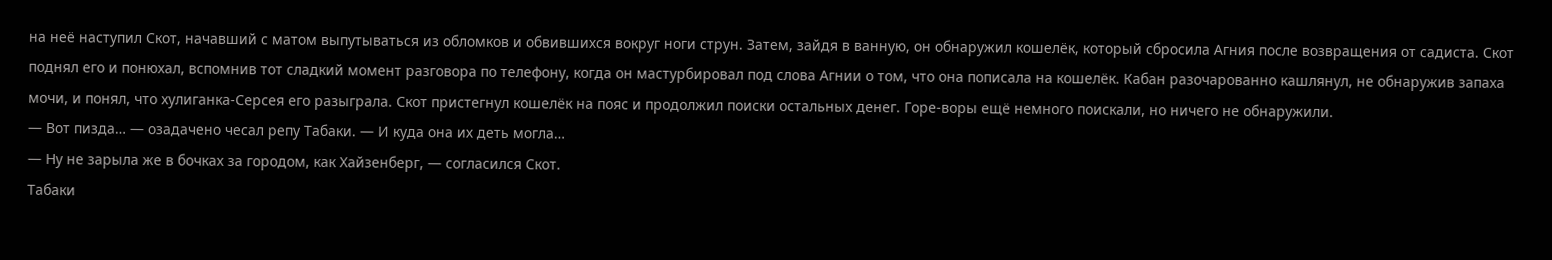на неё наступил Скот, начавший с матом выпутываться из обломков и обвившихся вокруг ноги струн. Затем, зайдя в ванную, он обнаружил кошелёк, который сбросила Агния после возвращения от садиста. Скот поднял его и понюхал, вспомнив тот сладкий момент разговора по телефону, когда он мастурбировал под слова Агнии о том, что она пописала на кошелёк. Кабан разочарованно кашлянул, не обнаружив запаха мочи, и понял, что хулиганка-Серсея его разыграла. Скот пристегнул кошелёк на пояс и продолжил поиски остальных денег. Горе-воры ещё немного поискали, но ничего не обнаружили.
— Вот пизда… — озадачено чесал репу Табаки. — И куда она их деть могла…
— Ну не зарыла же в бочках за городом, как Хайзенберг, — согласился Скот.
Табаки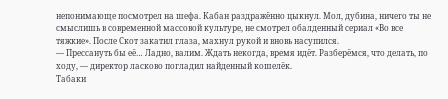непонимающе посмотрел на шефа. Кабан раздражённо цыкнул. Мол, дубина, ничего ты не смыслишь в современной массовой культуре, не смотрел обалденный сериал «Во все тяжкие». После Скот закатил глаза, махнул рукой и вновь насупился.
— Прессануть бы её… Ладно, валим. Ждать некогда, время идёт. Разберёмся, что делать, по ходу, — директор ласково погладил найденный кошелёк.
Табаки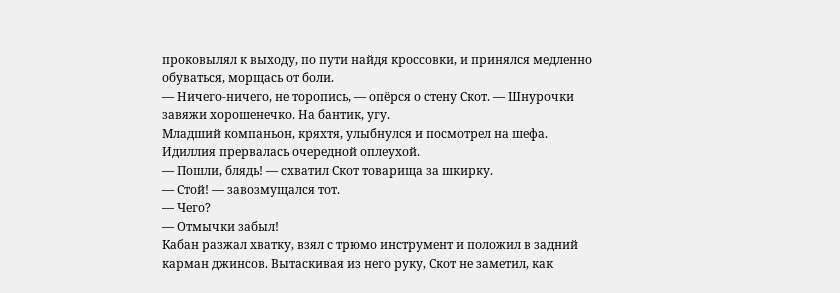проковылял к выходу, по пути найдя кроссовки, и принялся медленно обуваться, морщась от боли.
— Ничего-ничего, не торопись, — опёрся о стену Скот. — Шнурочки завяжи хорошенечко. На бантик, угу.
Младший компаньон, кряхтя, улыбнулся и посмотрел на шефа. Идиллия прервалась очередной оплеухой.
— Пошли, блядь! — схватил Скот товарища за шкирку.
— Стой! — завозмущался тот.
— Чего?
— Отмычки забыл!
Кабан разжал хватку, взял с трюмо инструмент и положил в задний карман джинсов. Вытаскивая из него руку, Скот не заметил, как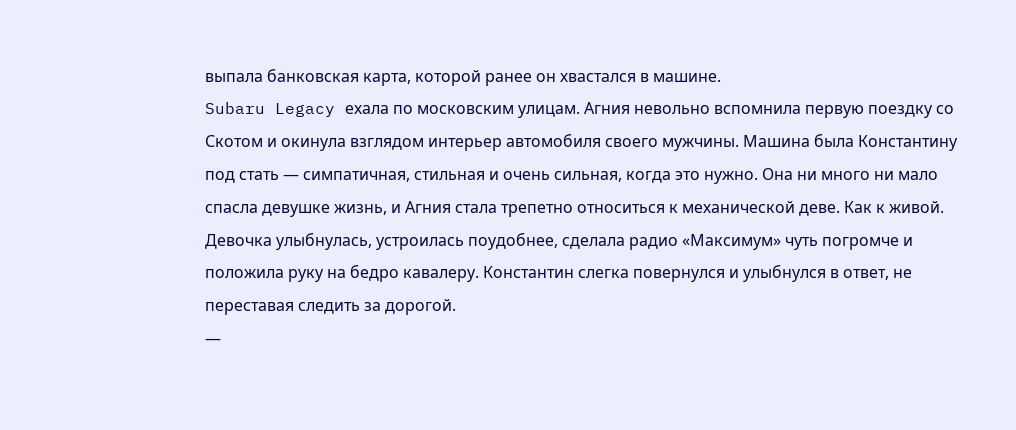выпала банковская карта, которой ранее он хвастался в машине.
Subaru Legacy ехала по московским улицам. Агния невольно вспомнила первую поездку со Скотом и окинула взглядом интерьер автомобиля своего мужчины. Машина была Константину под стать — симпатичная, стильная и очень сильная, когда это нужно. Она ни много ни мало спасла девушке жизнь, и Агния стала трепетно относиться к механической деве. Как к живой. Девочка улыбнулась, устроилась поудобнее, сделала радио «Максимум» чуть погромче и положила руку на бедро кавалеру. Константин слегка повернулся и улыбнулся в ответ, не переставая следить за дорогой.
—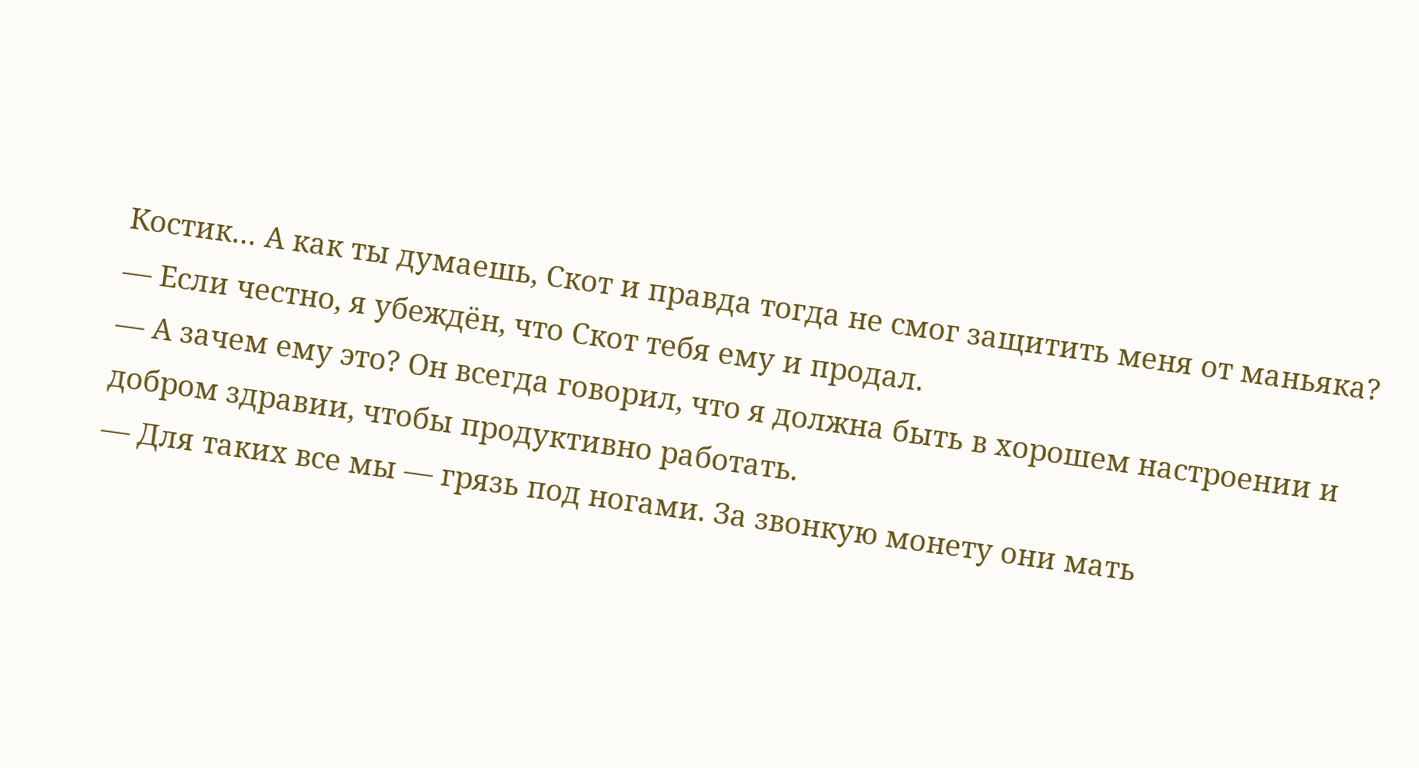Костик… А как ты думаешь, Скот и правда тогда не смог защитить меня от маньяка?
— Если честно, я убеждён, что Скот тебя ему и продал.
— А зачем ему это? Он всегда говорил, что я должна быть в хорошем настроении и добром здравии, чтобы продуктивно работать.
— Для таких все мы — грязь под ногами. За звонкую монету они мать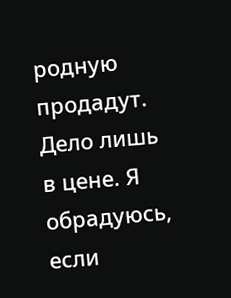родную продадут. Дело лишь в цене. Я обрадуюсь, если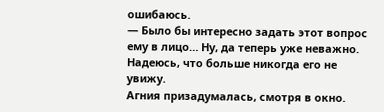ошибаюсь.
— Было бы интересно задать этот вопрос ему в лицо… Ну, да теперь уже неважно. Надеюсь, что больше никогда его не увижу.
Агния призадумалась, смотря в окно.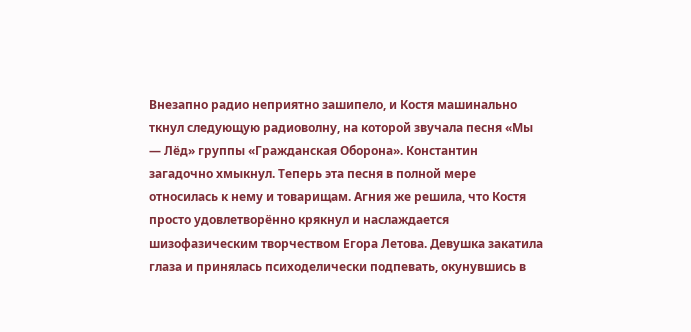Внезапно радио неприятно зашипело, и Костя машинально ткнул следующую радиоволну, на которой звучала песня «Мы — Лёд» группы «Гражданская Оборона». Константин загадочно хмыкнул. Теперь эта песня в полной мере относилась к нему и товарищам. Агния же решила, что Костя просто удовлетворённо крякнул и наслаждается шизофазическим творчеством Егора Летова. Девушка закатила глаза и принялась психоделически подпевать, окунувшись в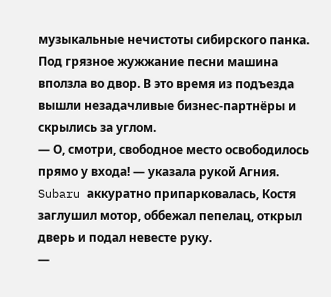музыкальные нечистоты сибирского панка. Под грязное жужжание песни машина вползла во двор. В это время из подъезда вышли незадачливые бизнес-партнёры и скрылись за углом.
— О, смотри, свободное место освободилось прямо у входа! — указала рукой Агния.
Subaru аккуратно припарковалась, Костя заглушил мотор, оббежал пепелац, открыл дверь и подал невесте руку.
—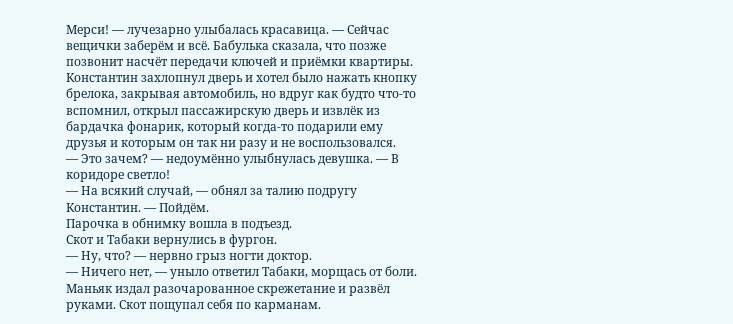Мерси! — лучезарно улыбалась красавица. — Сейчас вещички заберём и всё. Бабулька сказала, что позже позвонит насчёт передачи ключей и приёмки квартиры.
Константин захлопнул дверь и хотел было нажать кнопку брелока, закрывая автомобиль, но вдруг как будто что-то вспомнил, открыл пассажирскую дверь и извлёк из бардачка фонарик, который когда-то подарили ему друзья и которым он так ни разу и не воспользовался.
— Это зачем? — недоумённо улыбнулась девушка. — В коридоре светло!
— На всякий случай, — обнял за талию подругу Константин. — Пойдём.
Парочка в обнимку вошла в подъезд.
Скот и Табаки вернулись в фургон.
— Ну, что? — нервно грыз ногти доктор.
— Ничего нет, — уныло ответил Табаки, морщась от боли.
Маньяк издал разочарованное скрежетание и развёл руками. Скот пощупал себя по карманам.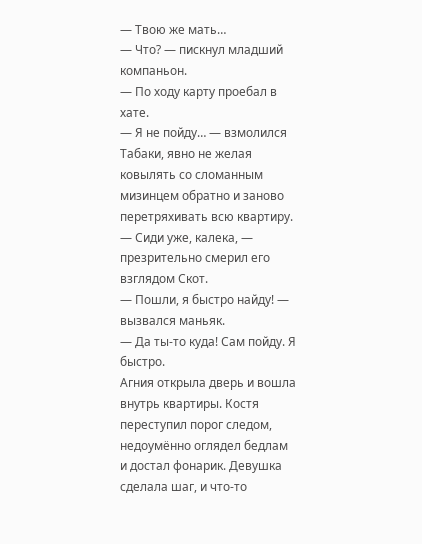— Твою же мать…
— Что? — пискнул младший компаньон.
— По ходу карту проебал в хате.
— Я не пойду… — взмолился Табаки, явно не желая ковылять со сломанным мизинцем обратно и заново перетряхивать всю квартиру.
— Сиди уже, калека, — презрительно смерил его взглядом Скот.
— Пошли, я быстро найду! — вызвался маньяк.
— Да ты-то куда! Сам пойду. Я быстро.
Агния открыла дверь и вошла внутрь квартиры. Костя переступил порог следом, недоумённо оглядел бедлам и достал фонарик. Девушка сделала шаг, и что-то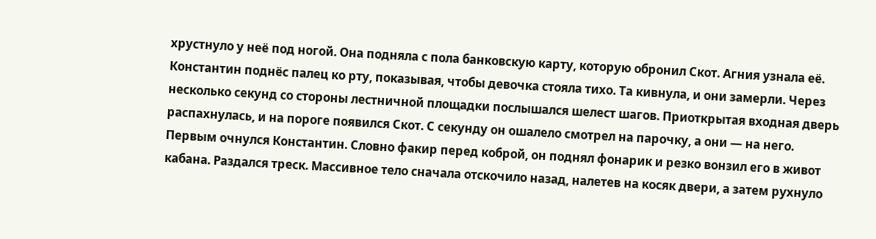хрустнуло у неё под ногой. Она подняла с пола банковскую карту, которую обронил Скот. Агния узнала её. Константин поднёс палец ко рту, показывая, чтобы девочка стояла тихо. Та кивнула, и они замерли. Через несколько секунд со стороны лестничной площадки послышался шелест шагов. Приоткрытая входная дверь распахнулась, и на пороге появился Скот. С секунду он ошалело смотрел на парочку, а они — на него. Первым очнулся Константин. Словно факир перед коброй, он поднял фонарик и резко вонзил его в живот кабана. Раздался треск. Массивное тело сначала отскочило назад, налетев на косяк двери, а затем рухнуло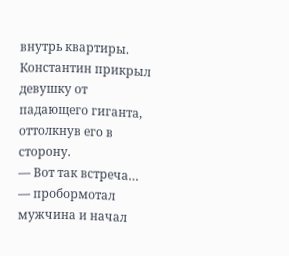внутрь квартиры. Константин прикрыл девушку от падающего гиганта, оттолкнув его в сторону.
— Вот так встреча… — пробормотал мужчина и начал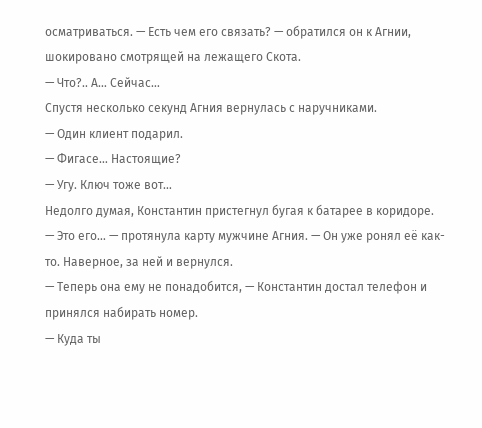осматриваться. — Есть чем его связать? — обратился он к Агнии, шокировано смотрящей на лежащего Скота.
— Что?.. А… Сейчас…
Спустя несколько секунд Агния вернулась с наручниками.
— Один клиент подарил.
— Фигасе… Настоящие?
— Угу. Ключ тоже вот…
Недолго думая, Константин пристегнул бугая к батарее в коридоре.
— Это его… — протянула карту мужчине Агния. — Он уже ронял её как-то. Наверное, за ней и вернулся.
— Теперь она ему не понадобится, — Константин достал телефон и принялся набирать номер.
— Куда ты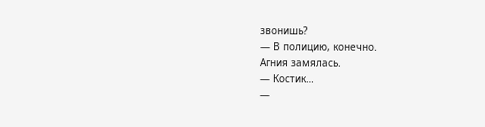звонишь?
— В полицию, конечно.
Агния замялась.
— Костик…
—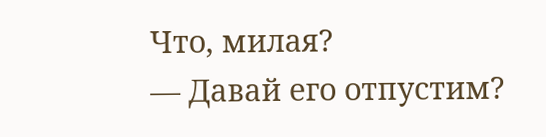Что, милая?
— Давай его отпустим?